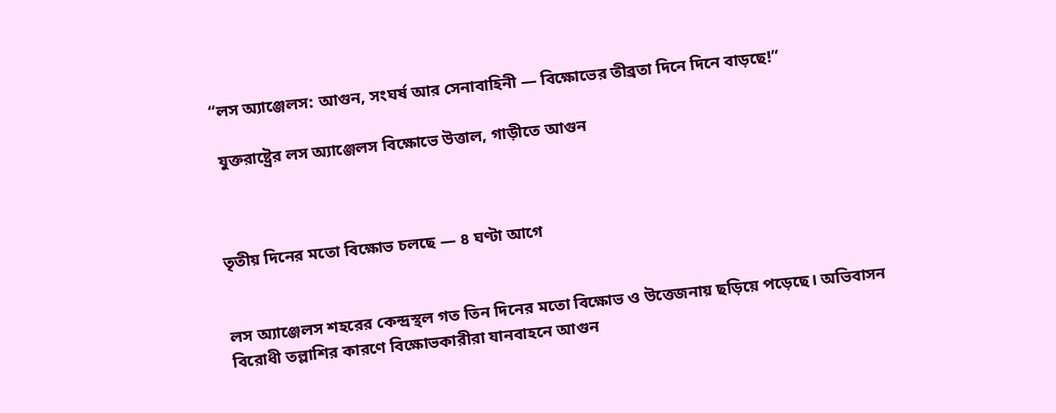“লস অ্যাঞ্জেলস: আগুন, সংঘর্ষ আর সেনাবাহিনী — বিক্ষোভের তীব্রতা দিনে দিনে বাড়ছে!”

 যুক্তরাষ্ট্রের লস অ্যাঞ্জেলস বিক্ষোভে উত্তাল, গাড়ীতে আগুন



তৃতীয় দিনের মতো বিক্ষোভ চলছে — ৪ ঘণ্টা আগে


লস অ্যাঞ্জেলস শহরের কেন্দ্রস্থল গত তিন দিনের মতো বিক্ষোভ ও উত্তেজনায় ছড়িয়ে পড়েছে। অভিবাসন বিরোধী তল্লাশির কারণে বিক্ষোভকারীরা যানবাহনে আগুন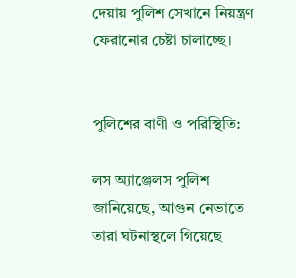দেয়ায় পুলিশ সেখানে নিয়ন্ত্রণ ফেরানোর চেষ্টা চালাচ্ছে।


পুলিশের বাণী ও পরিস্থিতি:

লস অ্যাঞ্জেলস পুলিশ জানিয়েছে, আগুন নেভাতে তারা ঘটনাস্থলে গিয়েছে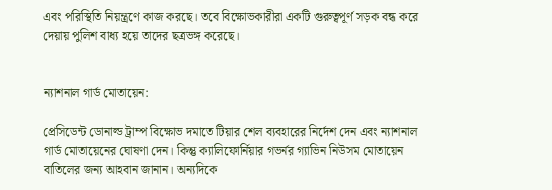এবং পরিস্থিতি নিয়ন্ত্রণে কাজ করছে। তবে বিক্ষোভকারীরা একটি গুরুত্বপূর্ণ সড়ক বন্ধ করে দেয়ায় পুলিশ বাধ্য হয়ে তাদের ছত্রভঙ্গ করেছে।


ন্যাশনাল গার্ড মোতায়েন:

প্রেসিডেন্ট ডোনাল্ড ট্রাম্প বিক্ষোভ দমাতে টিয়ার শেল ব্যবহারের নির্দেশ দেন এবং ন্যাশনাল গার্ড মোতায়েনের ঘোষণা দেন। কিন্তু ক্যালিফোর্নিয়ার গভর্নর গ্যাভিন নিউসম মোতায়েন বাতিলের জন্য আহবান জানান। অন্যদিকে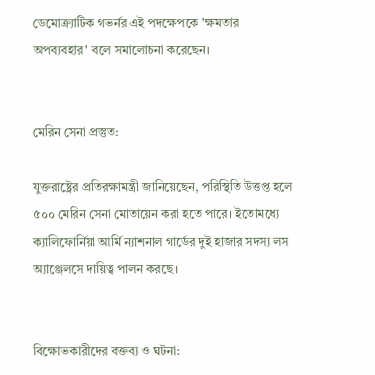ডেমোক্র্যাটিক গভর্নর এই পদক্ষেপকে 'ক্ষমতার অপব্যবহার' বলে সমালোচনা করেছেন।


মেরিন সেনা প্রস্তুত:

যুক্তরাষ্ট্রের প্রতিরক্ষামন্ত্রী জানিয়েছেন, পরিস্থিতি উত্তপ্ত হলে ৫০০ মেরিন সেনা মোতায়েন করা হতে পারে। ইতোমধ্যে ক্যালিফোর্নিয়া আর্মি ন্যাশনাল গার্ডের দুই হাজার সদস্য লস অ্যাঞ্জেলসে দায়িত্ব পালন করছে।


বিক্ষোভকারীদের বক্তব্য ও ঘটনা: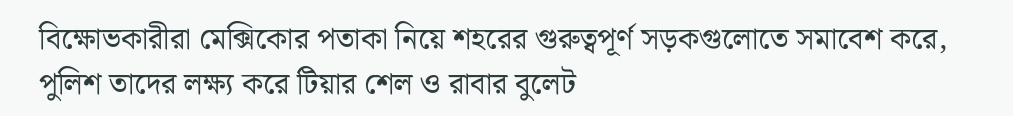বিক্ষোভকারীরা মেক্সিকোর পতাকা নিয়ে শহরের গুরুত্বপূর্ণ সড়কগুলোতে সমাবেশ করে, পুলিশ তাদের লক্ষ্য করে টিয়ার শেল ও রাবার বুলেট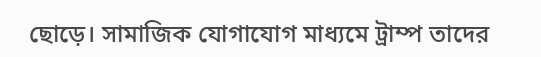ছোড়ে। সামাজিক যোগাযোগ মাধ্যমে ট্রাম্প তাদের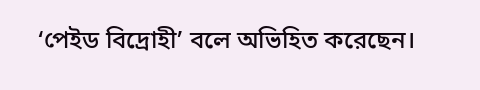‘পেইড বিদ্রোহী’ বলে অভিহিত করেছেন।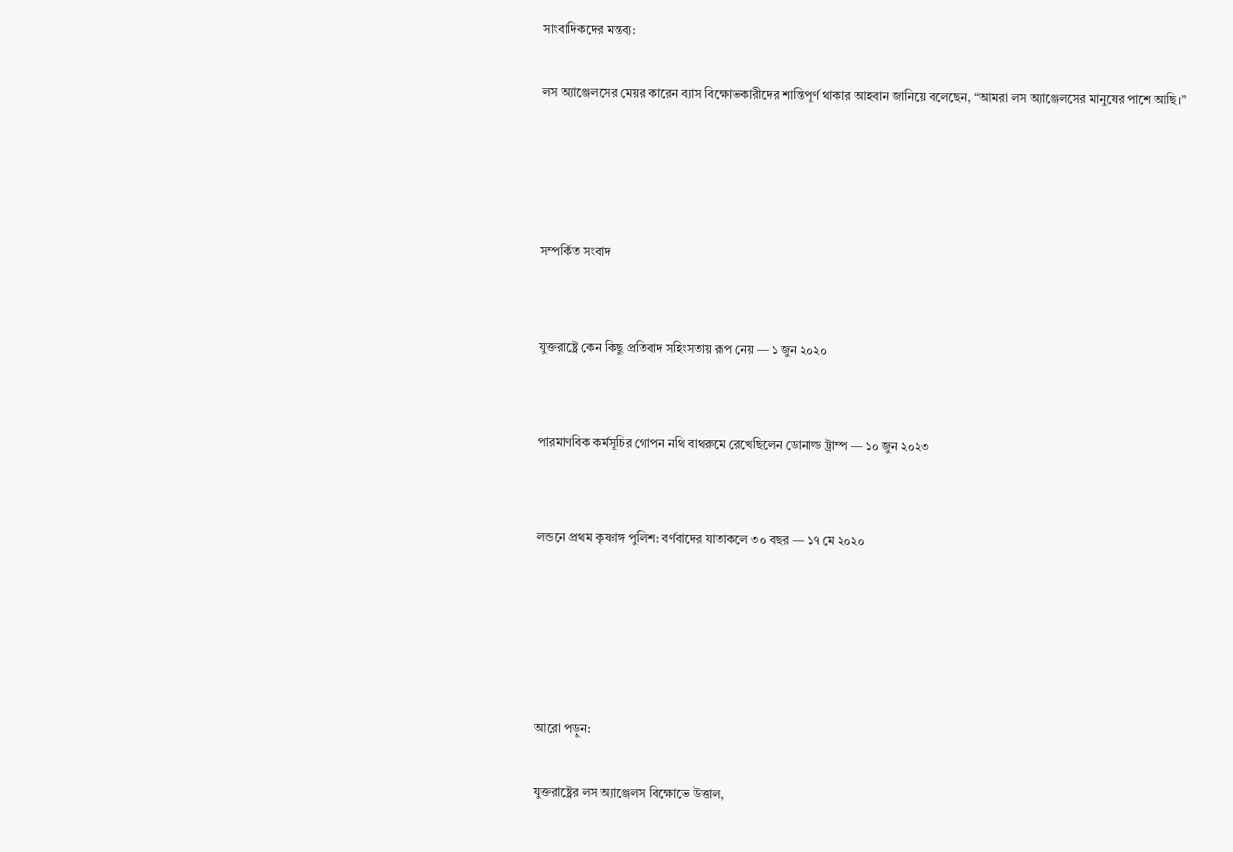সাংবাদিকদের মন্তব্য:

লস অ্যাঞ্জেলসের মেয়র কারেন ব্যাস বিক্ষোভকারীদের শান্তিপূর্ণ থাকার আহবান জানিয়ে বলেছেন, “আমরা লস অ্যাঞ্জেলসের মানুষের পাশে আছি।”




সম্পর্কিত সংবাদ


যুক্তরাষ্ট্রে কেন কিছু প্রতিবাদ সহিংসতায় রূপ নেয় — ১ জুন ২০২০


পারমাণবিক কর্মসূচির গোপন নথি বাথরুমে রেখেছিলেন ডোনাল্ড ট্রাম্প — ১০ জুন ২০২৩


লন্ডনে প্রথম কৃষ্ণাঙ্গ পুলিশ: বর্ণবাদের যাতাকলে ৩০ বছর — ১৭ মে ২০২০





আরো পড়ুন:

যুক্তরাষ্ট্রের লস অ্যাঞ্জেলস বিক্ষোভে উত্তাল,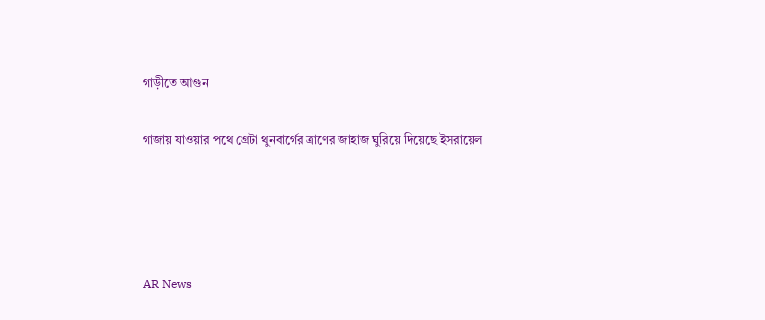গাড়ীতে আগুন

গাজায় যাওয়ার পথে গ্রেটা থুনবার্গের ত্রাণের জাহাজ ঘুরিয়ে দিয়েছে ইসরায়েল




AR News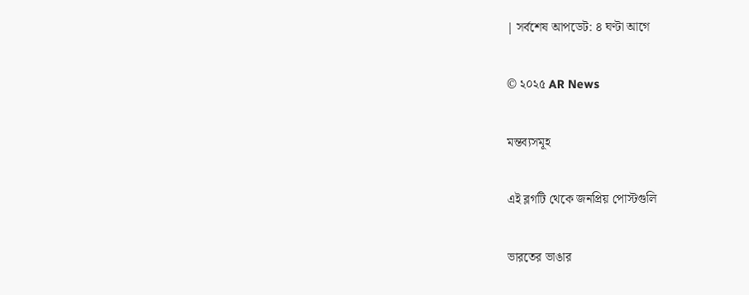| সর্বশেষ আপডেট: ৪ ঘণ্টা আগে

© ২০২৫ AR News

মন্তব্যসমূহ

এই ব্লগটি থেকে জনপ্রিয় পোস্টগুলি

ভারতের ভাঙার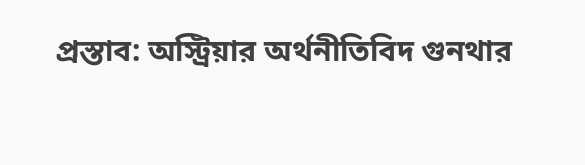প্রস্তাব: অস্ট্রিয়ার অর্থনীতিবিদ গুনথার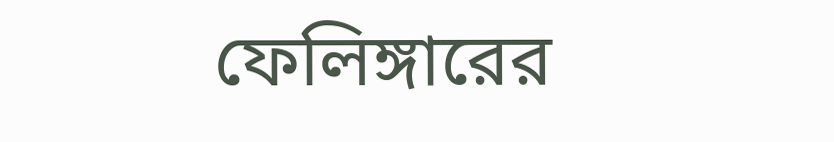ফেলিঙ্গারের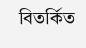বিতর্কিত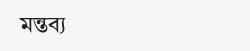মন্তব্য